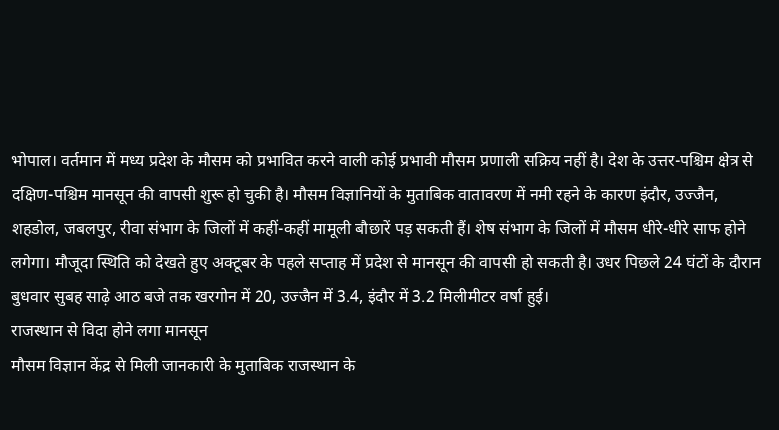भोपाल। वर्तमान में मध्य प्रदेश के मौसम को प्रभावित करने वाली कोई प्रभावी मौसम प्रणाली सक्रिय नहीं है। देश के उत्तर-पश्चिम क्षेत्र से दक्षिण-पश्चिम मानसून की वापसी शुरू हो चुकी है। मौसम विज्ञानियों के मुताबिक वातावरण में नमी रहने के कारण इंदौर, उज्जैन, शहडोल, जबलपुर, रीवा संभाग के जिलों में कहीं-कहीं मामूली बौछारें पड़ सकती हैं। शेष संभाग के जिलों में मौसम धीरे-धीरे साफ होने लगेगा। मौजूदा स्थिति को देखते हुए अक्टूबर के पहले सप्ताह में प्रदेश से मानसून की वापसी हो सकती है। उधर पिछले 24 घंटों के दौरान बुधवार सुबह साढ़े आठ बजे तक खरगोन में 20, उज्जैन में 3.4, इंदौर में 3.2 मिलीमीटर वर्षा हुई।
राजस्थान से विदा होने लगा मानसून
मौसम विज्ञान केंद्र से मिली जानकारी के मुताबिक राजस्थान के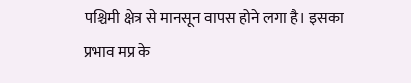पश्चिमी क्षेत्र से मानसून वापस होने लगा है। इसका प्रभाव मप्र के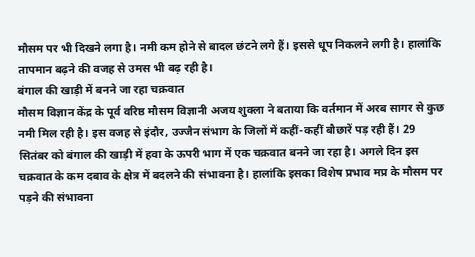मौसम पर भी दिखने लगा है। नमी कम होने से बादल छंटने लगे हैं। इससे धूप निकलने लगी है। हालांकि तापमान बढ़ने की वजह से उमस भी बढ़ रही है।
बंगाल की खाड़ी में बनने जा रहा चक्रवात
मौसम विज्ञान केंद्र के पूर्व वरिष्ठ मौसम विज्ञानी अजय शुक्ला ने बताया कि वर्तमान में अरब सागर से कुछ नमी मिल रही है। इस वजह से इंदौर, उज्जैन संभाग के जिलों में कहीं-कहीं बौछारें पड़ रही हैं। 29 सितंबर को बंगाल की खाड़ी में हवा के ऊपरी भाग में एक चक्रवात बनने जा रहा है। अगले दिन इस चक्रवात के कम दबाव के क्षेत्र में बदलने की संभावना है। हालांकि इसका विशेष प्रभाव मप्र के मौसम पर पड़ने की संभावना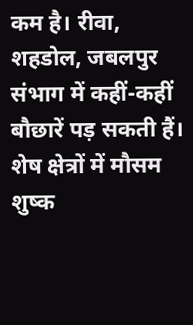कम है। रीवा, शहडोल, जबलपुर संभाग में कहीं-कहीं बौछारें पड़ सकती हैं। शेष क्षेत्रों में मौसम शुष्क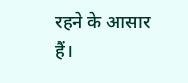रहने के आसार हैं।